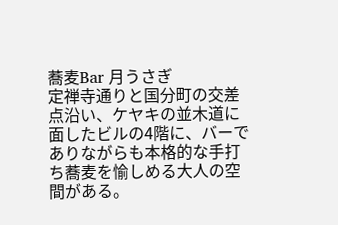蕎麦Bar 月うさぎ
定禅寺通りと国分町の交差点沿い、ケヤキの並木道に面したビルの4階に、バーでありながらも本格的な手打ち蕎麦を愉しめる大人の空間がある。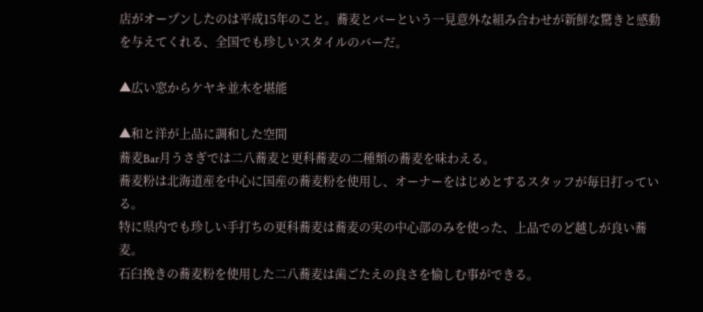店がオープンしたのは平成15年のこと。蕎麦とバーという一見意外な組み合わせが新鮮な驚きと感動を与えてくれる、全国でも珍しいスタイルのバーだ。

▲広い窓からケヤキ並木を堪能

▲和と洋が上品に調和した空間
蕎麦Bar月うさぎでは二八蕎麦と更科蕎麦の二種類の蕎麦を味わえる。
蕎麦粉は北海道産を中心に国産の蕎麦粉を使用し、オーナーをはじめとするスタッフが毎日打っている。
特に県内でも珍しい手打ちの更科蕎麦は蕎麦の実の中心部のみを使った、上品でのど越しが良い蕎麦。
石臼挽きの蕎麦粉を使用した二八蕎麦は歯ごたえの良さを愉しむ事ができる。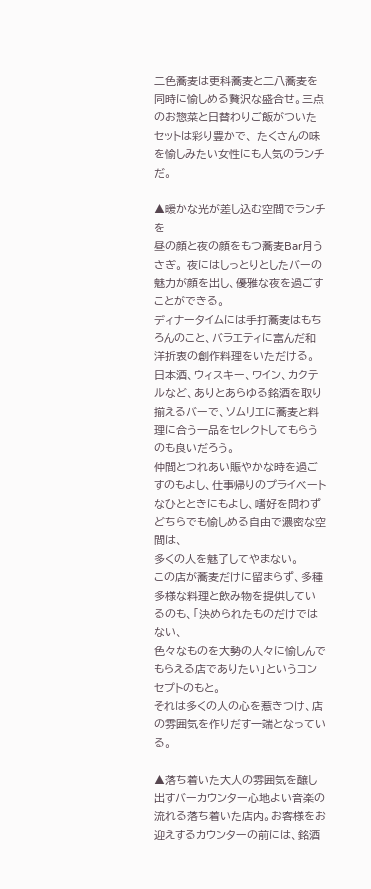二色蕎麦は更科蕎麦と二八蕎麦を同時に愉しめる贅沢な盛合せ。三点のお惣菜と日替わりご飯がついたセットは彩り豊かで、 たくさんの味を愉しみたい女性にも人気のランチだ。

▲暖かな光が差し込む空間でランチを
昼の顔と夜の顔をもつ蕎麦Bar月うさぎ。 夜にはしっとりとしたバーの魅力が顔を出し、優雅な夜を過ごすことができる。
ディナータイムには手打蕎麦はもちろんのこと、バラエティに富んだ和洋折衷の創作料理をいただける。
日本酒、ウィスキー、ワイン、カクテルなど、ありとあらゆる銘酒を取り揃えるバーで、ソムリエに蕎麦と料理に合う一品をセレクトしてもらうのも良いだろう。
仲間とつれあい賑やかな時を過ごすのもよし、仕事帰りのプライベートなひとときにもよし、嗜好を問わずどちらでも愉しめる自由で濃密な空間は、
多くの人を魅了してやまない。
この店が蕎麦だけに留まらず、多種多様な料理と飲み物を提供しているのも、「決められたものだけではない、
色々なものを大勢の人々に愉しんでもらえる店でありたい」というコンセプトのもと。
それは多くの人の心を惹きつけ、店の雰囲気を作りだす一端となっている。

▲落ち着いた大人の雰囲気を醸し出すバーカウンター心地よい音楽の流れる落ち着いた店内。お客様をお迎えするカウンターの前には、銘酒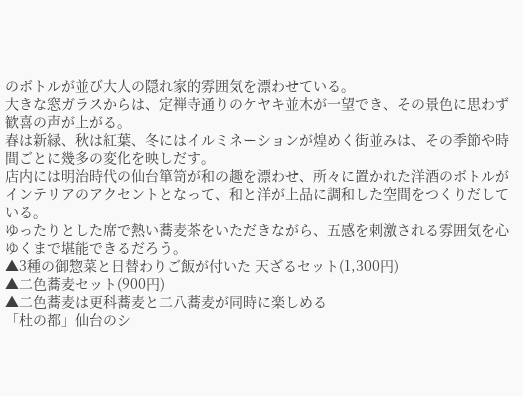のボトルが並び大人の隠れ家的雰囲気を漂わせている。
大きな窓ガラスからは、定禅寺通りのケヤキ並木が一望でき、その景色に思わず歓喜の声が上がる。
春は新緑、秋は紅葉、冬にはイルミネーションが煌めく街並みは、その季節や時間ごとに幾多の変化を映しだす。
店内には明治時代の仙台箪笥が和の趣を漂わせ、所々に置かれた洋酒のボトルがインテリアのアクセントとなって、和と洋が上品に調和した空間をつくりだしている。
ゆったりとした席で熱い蕎麦茶をいただきながら、五感を刺激される雰囲気を心ゆくまで堪能できるだろう。
▲3種の御惣菜と日替わりご飯が付いた 天ざるセット(1,300円)
▲二色蕎麦セット(900円)
▲二色蕎麦は更科蕎麦と二八蕎麦が同時に楽しめる
「杜の都」仙台のシ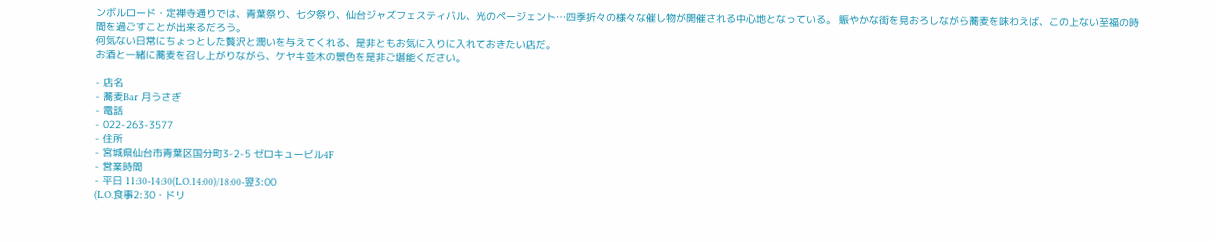ンボルロード・定禅寺通りでは、青葉祭り、七夕祭り、仙台ジャズフェスティバル、光のページェント…四季折々の様々な催し物が開催される中心地となっている。 賑やかな街を見おろしながら蕎麦を味わえば、この上ない至福の時間を過ごすことが出来るだろう。
何気ない日常にちょっとした贅沢と潤いを与えてくれる、是非ともお気に入りに入れておきたい店だ。
お酒と一緒に蕎麦を召し上がりながら、ケヤキ並木の景色を是非ご堪能ください。

- 店名
- 蕎麦Bar 月うさぎ
- 電話
- 022-263-3577
- 住所
- 宮城県仙台市青葉区国分町3-2-5 ゼロキュービル4F
- 営業時間
- 平日 11:30-14:30(L.O.14:00)/18:00-翌3:00
(L.O.食事2:30・ドリ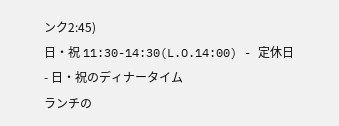ンク2:45)
日・祝 11:30-14:30(L.O.14:00) - 定休日
- 日・祝のディナータイム
ランチの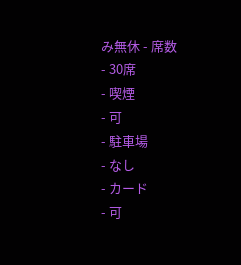み無休 - 席数
- 30席
- 喫煙
- 可
- 駐車場
- なし
- カード
- 可